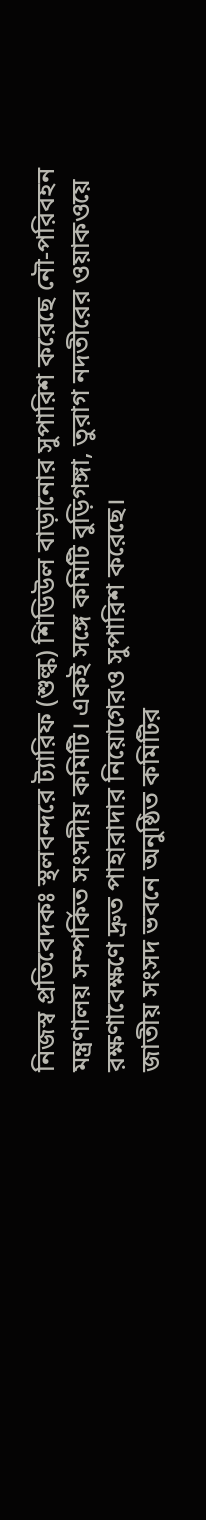নিজস্ব প্রতিবেদকঃ স্থলবন্দরে ট্যারিফ (শুল্ক) শিডিউল বাড়ানোর সুপারিশ করেছে নৌ-পরিবহন মন্ত্রণালয় সম্পর্কিত সংসদীয় কমিটি। একই সঙ্গে কমিটি বুড়িগঙ্গা, তুরাগ নদতীরের ওয়াকওয়ে রক্ষণাবেক্ষণে দ্রুত পাহারাদার নিয়োগেরও সুপারিশ করেছে।
জাতীয় সংসদ ভবনে অনুষ্ঠিত কমিটির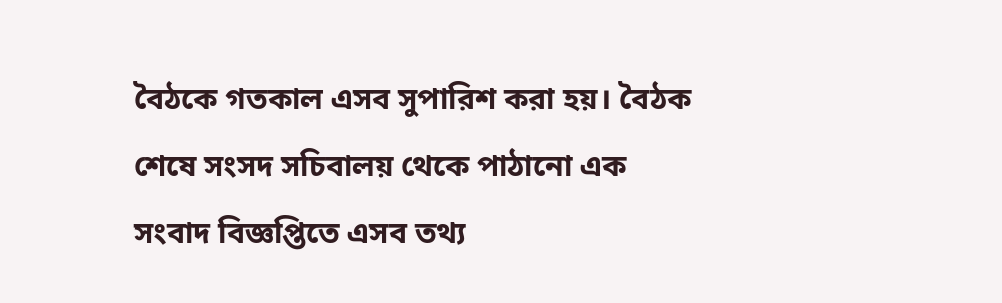বৈঠকে গতকাল এসব সুপারিশ করা হয়। বৈঠক শেষে সংসদ সচিবালয় থেকে পাঠানো এক সংবাদ বিজ্ঞপ্তিতে এসব তথ্য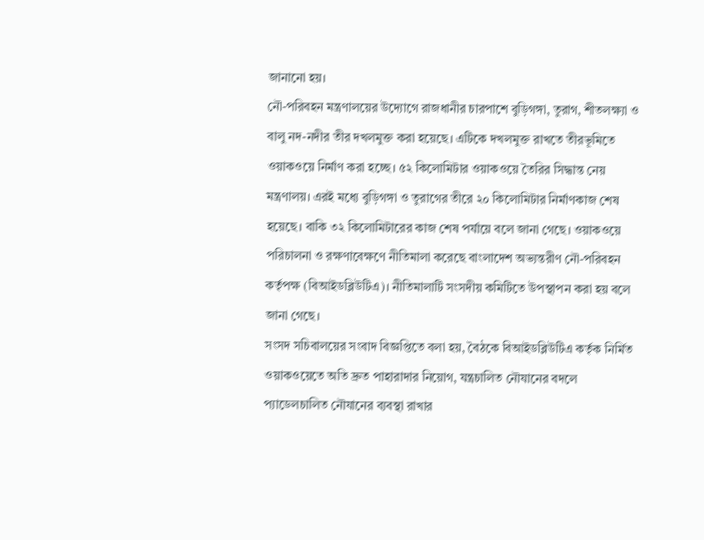জানানো হয়।
নৌ-পরিবহন মন্ত্রণালয়ের উদ্যোগে রাজধানীর চারপাশে বুড়িগঙ্গা, তুরাগ, শীতলক্ষ্যা ও বালু নদ-নদীর তীর দখলমুক্ত করা হয়েছে। এটিকে দখলমুক্ত রাখতে তীরভূমিতে ওয়াকওয়ে নির্মাণ করা হচ্ছে। ৫২ কিলোমিটার ওয়াকওয়ে তৈরির সিদ্ধান্ত নেয় মন্ত্রণালয়। এরই মধ্যে বুড়িগঙ্গা ও তুরাগের তীরে ২০ কিলোমিটার নির্মাণকাজ শেষ হয়েছে। বাকি ৩২ কিলোমিটারের কাজ শেষ পর্যায়ে বলে জানা গেছে। ওয়াকওয়ে পরিচালনা ও রক্ষণাবেক্ষণে নীতিমালা করেছে বাংলাদেশ অভ্যন্তরীণ নৌ-পরিবহন কর্তৃপক্ষ (বিআইডব্লিউটিএ)। নীতিমালাটি সংসদীয় কমিটিতে উপস্থাপন করা হয় বলে জানা গেছে।
সংসদ সচিবালয়ের সংবাদ বিজ্ঞপ্তিতে বলা হয়, বৈঠকে বিআইডব্লিউটিএ কর্তৃক নির্মিত ওয়াকওয়েতে অতি দ্রুত পাহারাদার নিয়োগ, যন্ত্রচালিত নৌযানের বদলে প্যাডেলচালিত নৌযানের ব্যবস্থা রাখার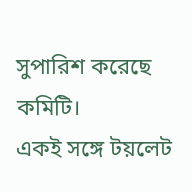সুপারিশ করেছে কমিটি।
একই সঙ্গে টয়লেট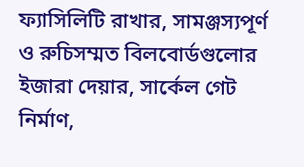ফ্যাসিলিটি রাখার, সামঞ্জস্যপূর্ণ ও রুচিসম্মত বিলবোর্ডগুলোর ইজারা দেয়ার, সার্কেল গেট নির্মাণ,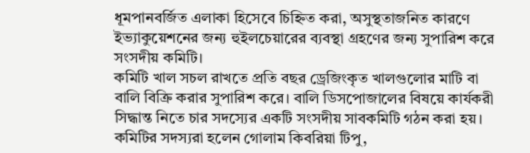ধূমপানবর্জিত এলাকা হিসেবে চিহ্নিত করা, অসুস্থতাজনিত কারণে ইভ্যাকুয়েশনের জন্য হুইলচেয়ারের ব্যবস্থা গ্রহণের জন্য সুপারিশ করে সংসদীয় কমিটি।
কমিটি খাল সচল রাখতে প্রতি বছর ড্রেজিংকৃত খালগুলোর মাটি বা বালি বিক্রি করার সুপারিশ করে। বালি ডিসপোজালের বিষয়ে কার্যকরী সিদ্ধান্ত নিতে চার সদস্যের একটি সংসদীয় সাবকমিটি গঠন করা হয়। কমিটির সদস্যরা হলেন গোলাম কিবরিয়া টিপু,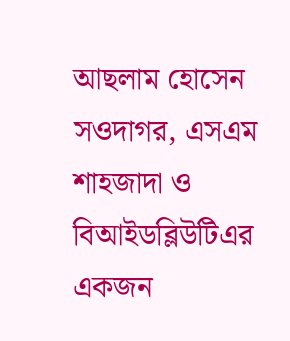আছলাম হোসেন সওদাগর, এসএম শাহজাদা ও বিআইডব্লিউটিএর একজন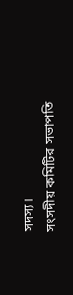সদস্য।
সংসদীয় কমিটির সভাপতি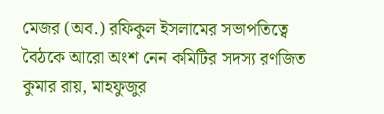মেজর (অব.) রফিকুল ইসলামের সভাপতিত্বে বৈঠকে আরো অংশ নেন কমিটির সদস্য রণজিত কুমার রায়, মাহফুজুর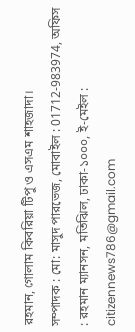রহমান, গোলাম কিবরিয়া টিপু ও এসএম শাহজাদা।
সম্পাদক : মো: মাসুদ পারভেজ, মোবাইল : 01712-983974, অফিস : রহমান ম্যানসন, মতিঝিল, ঢাকা-১০০০, ই-মেইল : citizennews786@gmail.com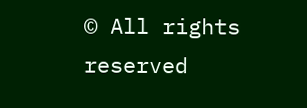© All rights reserved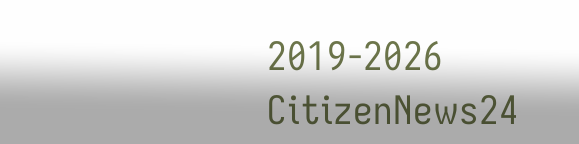2019-2026 CitizenNews24